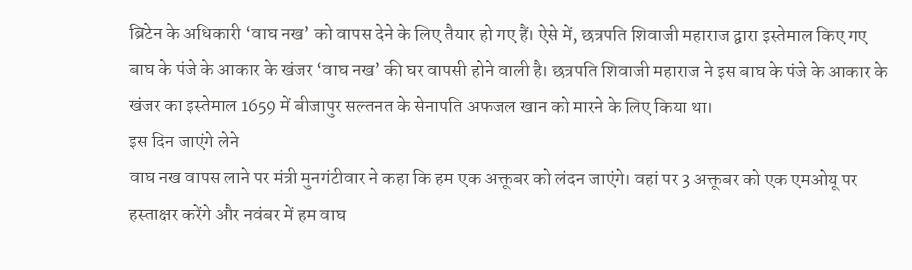ब्रिटेन के अधिकारी ‘वाघ नख’ को वापस देने के लिए तैयार हो गए हैं। ऐसे में, छत्रपति शिवाजी महाराज द्वारा इस्तेमाल किए गए बाघ के पंजे के आकार के खंजर ‘वाघ नख’ की घर वापसी होने वाली है। छत्रपति शिवाजी महाराज ने इस बाघ के पंजे के आकार के खंजर का इस्तेमाल 1659 में बीजापुर सल्तनत के सेनापति अफजल खान को मारने के लिए किया था।
इस दिन जाएंगे लेने
वाघ नख वापस लाने पर मंत्री मुनगंटीवार ने कहा कि हम एक अक्तूबर को लंदन जाएंगे। वहां पर 3 अक्तूबर को एक एमओयू पर हस्ताक्षर करेंगे और नवंबर में हम वाघ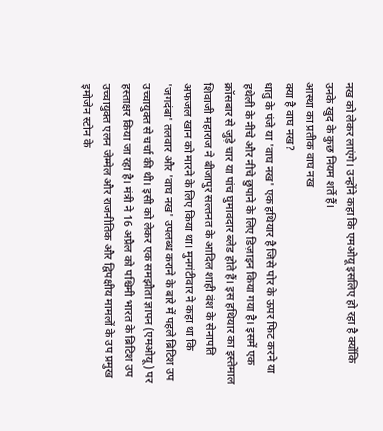नख को लेकर लाएंगे। उन्होंने कहा कि एमओयू इसलिए हो रहा है क्योंकि उनके खुद के कुछ नियम शर्ते हैं।
आस्था का प्रतीक वाघ नख
क्या है वाघ नख?
धातु के पंजे या 'वाघ नख' एक हथियार है जिसे पोर के ऊपर फिट करने या हथेली के नीचे और नीचे छुपाने के लिए डिज़ाइन किया गया है। इसमें एक क्रॉसबार से जुड़े चार या पांच घुमावदार ब्लेड होते हैं। इस हथियार का इस्तेमाल शिवाजी महाराज ने बीजापुर सल्तनत के आदिल शाही वंश के सेनापति अफजल खान को मारने के लिए किया था। मुनगंटीवार ने कहा था कि 'जगदंबा' तलवार और 'वाघ नख' उपलब्ध कराने के बारे में पहले ब्रिटिश उप उच्चायुक्त से चर्चा की थी। इसी को लेकर एक समझौता ज्ञापन (एमओयू) पर हस्ताक्षर किया जा रहा है। मंत्री ने 16 अप्रैल को पश्चिमी भारत के ब्रिटिश उप उच्चायुक्त एलन जेम्मेल और राजनीतिक और द्विपक्षीय मामलों के उप प्रमुख इमोजेन स्टोन के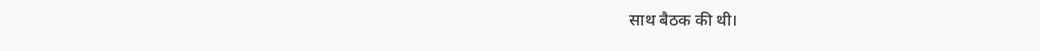साथ बैठक की थी।